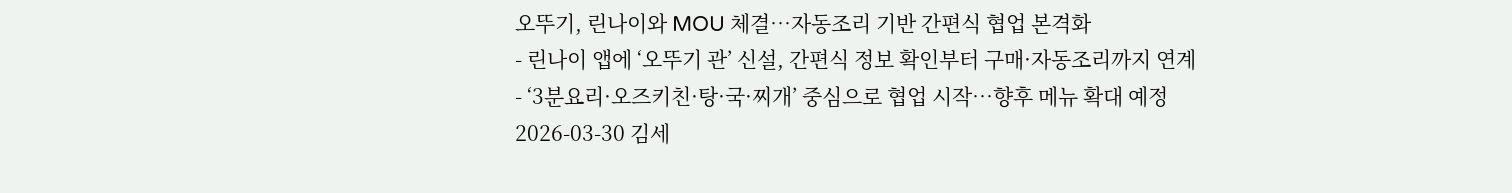오뚜기, 린나이와 MOU 체결…자동조리 기반 간편식 협업 본격화
- 린나이 앱에 ‘오뚜기 관’ 신설, 간편식 정보 확인부터 구매·자동조리까지 연계 - ‘3분요리·오즈키친·탕·국·찌개’ 중심으로 협업 시작…향후 메뉴 확대 예정
2026-03-30 김세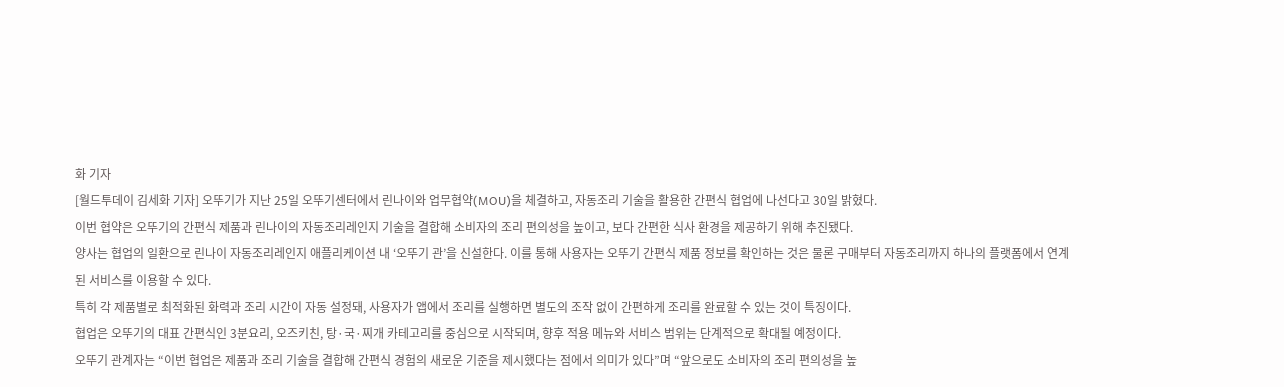화 기자
[월드투데이 김세화 기자] 오뚜기가 지난 25일 오뚜기센터에서 린나이와 업무협약(MOU)을 체결하고, 자동조리 기술을 활용한 간편식 협업에 나선다고 30일 밝혔다.
이번 협약은 오뚜기의 간편식 제품과 린나이의 자동조리레인지 기술을 결합해 소비자의 조리 편의성을 높이고, 보다 간편한 식사 환경을 제공하기 위해 추진됐다.
양사는 협업의 일환으로 린나이 자동조리레인지 애플리케이션 내 ‘오뚜기 관’을 신설한다. 이를 통해 사용자는 오뚜기 간편식 제품 정보를 확인하는 것은 물론 구매부터 자동조리까지 하나의 플랫폼에서 연계된 서비스를 이용할 수 있다.
특히 각 제품별로 최적화된 화력과 조리 시간이 자동 설정돼, 사용자가 앱에서 조리를 실행하면 별도의 조작 없이 간편하게 조리를 완료할 수 있는 것이 특징이다.
협업은 오뚜기의 대표 간편식인 3분요리, 오즈키친, 탕·국·찌개 카테고리를 중심으로 시작되며, 향후 적용 메뉴와 서비스 범위는 단계적으로 확대될 예정이다.
오뚜기 관계자는 “이번 협업은 제품과 조리 기술을 결합해 간편식 경험의 새로운 기준을 제시했다는 점에서 의미가 있다”며 “앞으로도 소비자의 조리 편의성을 높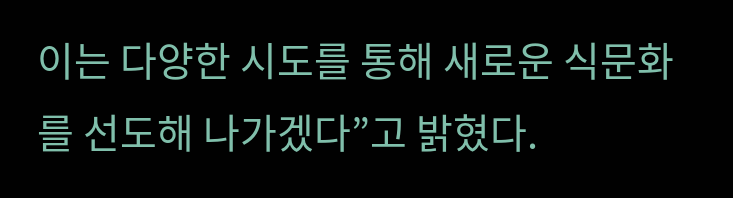이는 다양한 시도를 통해 새로운 식문화를 선도해 나가겠다”고 밝혔다.